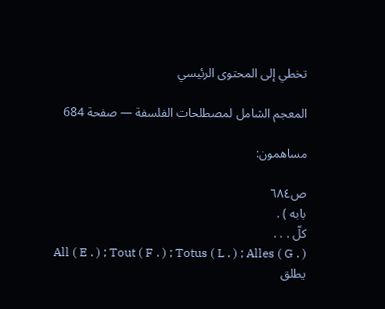تخطي إلى المحتوى الرئيسي

المعجم الشامل لمصطلحات الفلسفة — صفحة 684

مساهمون:

ص٦٨٤
بابه ) .
كلّ . . .
All ( E . ) ; Tout ( F . ) ; Totus ( L . ) ; Alles ( G . )
يطلق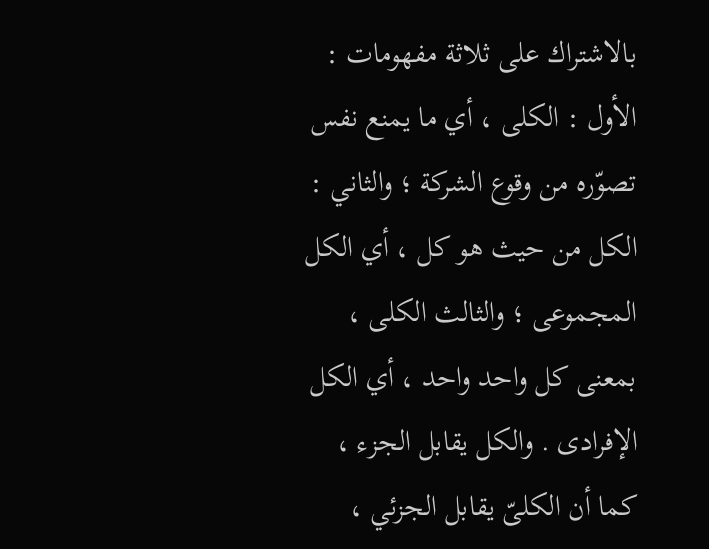بالاشتراك على ثلاثة مفهومات : الأول : الكلى ، أي ما يمنع نفس تصوّره من وقوع الشركة ؛ والثاني : الكل من حيث هو كل ، أي الكل المجموعى ؛ والثالث الكلى ، بمعنى كل واحد واحد ، أي الكل الإفرادى . والكل يقابل الجزء ، كما أن الكلىّ يقابل الجزئي ،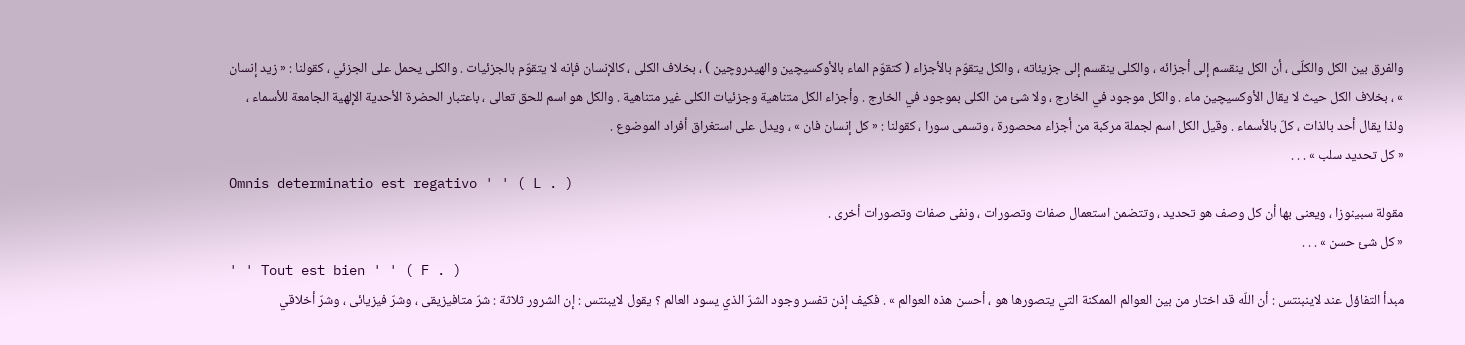والفرق بين الكل والكلّى ، أن الكل ينقسم إلى أجزائه ، والكلى ينقسم إلى جزيئاته ، والكل يتقوّم بالأجزاء ( كتقوّم الماء بالأوكسيچين والهيدروچين ) ، بخلاف الكلى ، كالإنسان فإنه لا يتقوّم بالجزئيات . والكلى يحمل على الجزئي ، كقولنا : « زيد إنسان » ، بخلاف الكل حيث لا يقال الأوكسيچين ماء . والكل موجود في الخارج ، ولا شئ من الكلى بموجود في الخارج . وأجزاء الكل متناهية وجزئيات الكلى غير متناهية . والكل هو اسم للحق تعالى ، باعتبار الحضرة الأحدية الإلهية الجامعة للأسماء ، ولذا يقال أحد بالذات ، كلّ بالأسماء . وقيل الكل اسم لجملة مركبة من أجزاء محصورة ، وتسمى سورا ، كقولنا : « كل إنسان فان » ، ويدل على استغراق أفراد الموضوع .
« كل تحديد سلب » . . .
Omnis determinatio est regativo ' ' ( L . )
مقولة سبينوزا ، ويعنى بها أن كل وصف هو تحديد ، وتتضمن استعمال صفات وتصورات ، ونفى صفات وتصورات أخرى .
« كل شئ حسن » . . .
' ' Tout est bien ' ' ( F . )
مبدأ التفاؤل عند لاينبنتس : أن اللّه قد اختار من بين العوالم الممكنة التي يتصورها هو ، أحسن هذه العوالم » . فكيف إذن تفسر وجود الشرّ الذي يسود العالم ؟ يقول لايبنتس : إن الشرور ثلاثة : شرّ متافيزيقى ، وشرّ فيزيائى ، وشرّ أخلاقي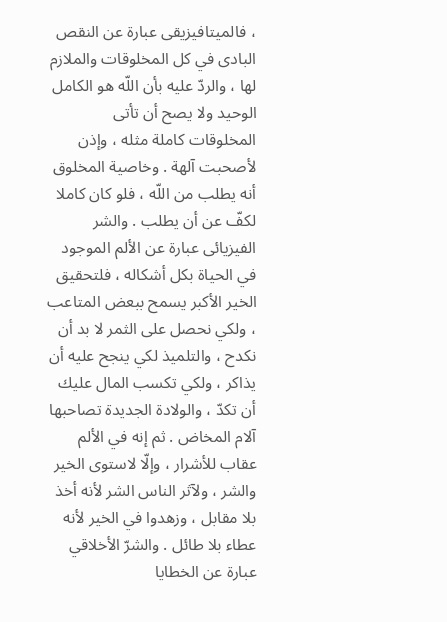، فالميتافيزيقى عبارة عن النقص البادى في كل المخلوقات والملازم لها ، والردّ عليه بأن اللّه هو الكامل الوحيد ولا يصح أن تأتى المخلوقات كاملة مثله ، وإذن لأصحبت آلهة . وخاصية المخلوق أنه يطلب من اللّه ، فلو كان كاملا لكفّ عن أن يطلب . والشر الفيزيائى عبارة عن الألم الموجود في الحياة بكل أشكاله ، فلتحقيق الخير الأكبر يسمح ببعض المتاعب ، ولكي نحصل على الثمر لا بد أن نكدح ، والتلميذ لكي ينجح عليه أن يذاكر ، ولكي تكسب المال عليك أن تكدّ ، والولادة الجديدة تصاحبها آلام المخاض . ثم إنه في الألم عقاب للأشرار ، وإلّا لاستوى الخير والشر ، ولآثر الناس الشر لأنه أخذ بلا مقابل ، وزهدوا في الخير لأنه عطاء بلا طائل . والشرّ الأخلاقي عبارة عن الخطايا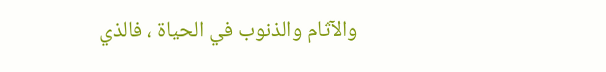والآثام والذنوب في الحياة ، فالذي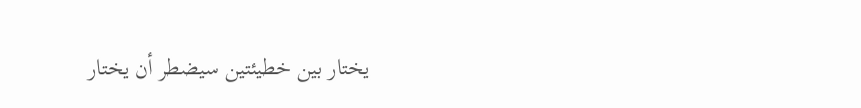يختار بين خطيئتين سيضطر أن يختار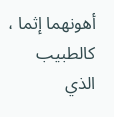أهونهما إثما ، كالطبيب الذي